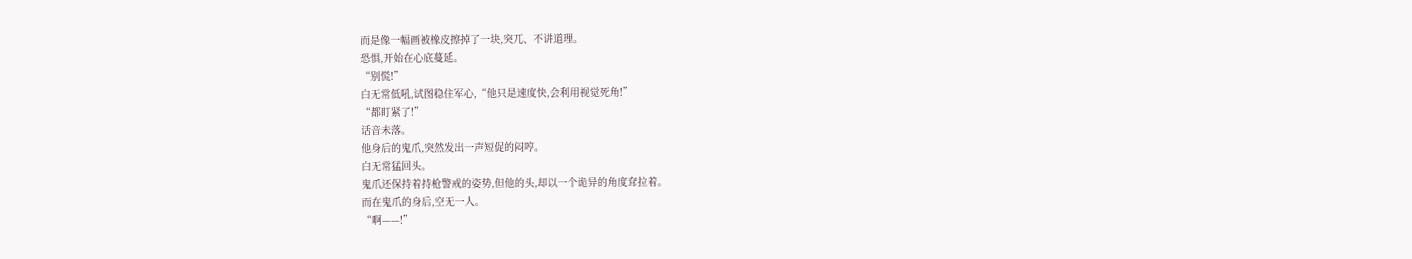而是像一幅画被橡皮擦掉了一块,突兀、不讲道理。
恐惧,开始在心底蔓延。
“别慌!”
白无常低吼,试图稳住军心,“他只是速度快,会利用视觉死角!”
“都盯紧了!”
话音未落。
他身后的鬼爪,突然发出一声短促的闷哼。
白无常猛回头。
鬼爪还保持着持枪警戒的姿势,但他的头,却以一个诡异的角度耷拉着。
而在鬼爪的身后,空无一人。
“啊——!”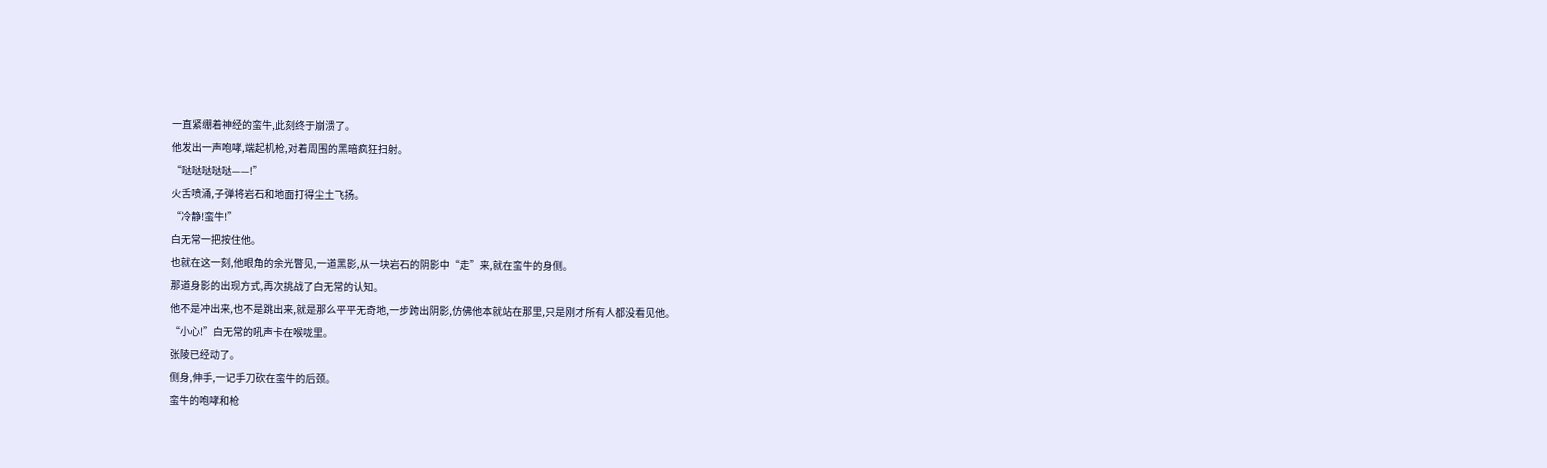一直紧绷着神经的蛮牛,此刻终于崩溃了。
他发出一声咆哮,端起机枪,对着周围的黑暗疯狂扫射。
“哒哒哒哒哒——!”
火舌喷涌,子弹将岩石和地面打得尘土飞扬。
“冷静!蛮牛!”
白无常一把按住他。
也就在这一刻,他眼角的余光瞥见,一道黑影,从一块岩石的阴影中“走”来,就在蛮牛的身侧。
那道身影的出现方式,再次挑战了白无常的认知。
他不是冲出来,也不是跳出来,就是那么平平无奇地,一步跨出阴影,仿佛他本就站在那里,只是刚才所有人都没看见他。
“小心!”白无常的吼声卡在喉咙里。
张陵已经动了。
侧身,伸手,一记手刀砍在蛮牛的后颈。
蛮牛的咆哮和枪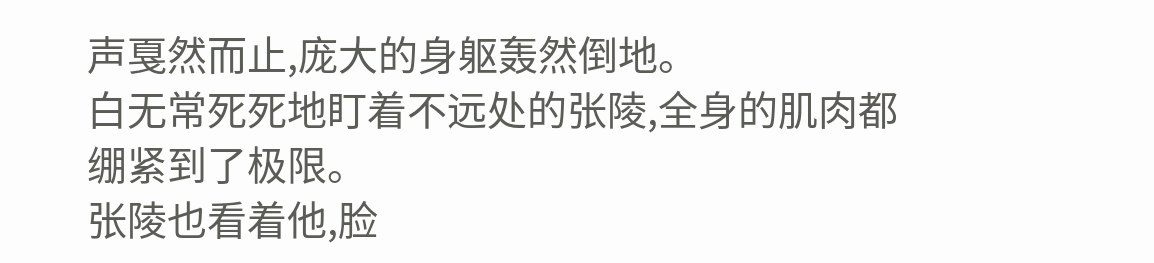声戛然而止,庞大的身躯轰然倒地。
白无常死死地盯着不远处的张陵,全身的肌肉都绷紧到了极限。
张陵也看着他,脸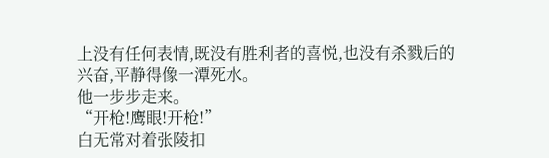上没有任何表情,既没有胜利者的喜悦,也没有杀戮后的兴奋,平静得像一潭死水。
他一步步走来。
“开枪!鹰眼!开枪!”
白无常对着张陵扣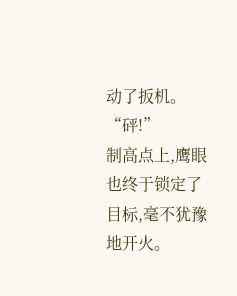动了扳机。
“砰!”
制高点上,鹰眼也终于锁定了目标,毫不犹豫地开火。